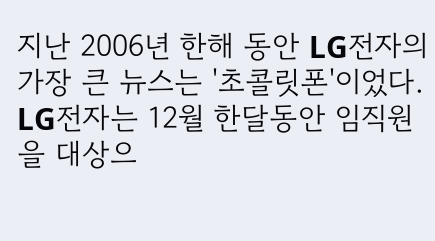지난 2006년 한해 동안 LG전자의 가장 큰 뉴스는 '초콜릿폰'이었다. LG전자는 12월 한달동안 임직원을 대상으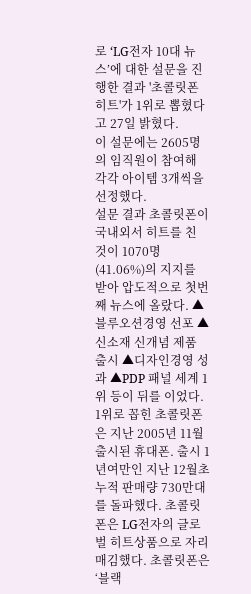로 ‘LG전자 10대 뉴스’에 대한 설문을 진행한 결과 '초콜릿폰 히트'가 1위로 뽑혔다고 27일 밝혔다.
이 설문에는 2605명의 임직원이 참여해 각각 아이템 3개씩을 선정했다.
설문 결과 초콜릿폰이 국내외서 히트를 친 것이 1070명(41.06%)의 지지를 받아 압도적으로 첫번째 뉴스에 올랐다. ▲블루오션경영 선포 ▲신소재 신개념 제품 출시 ▲디자인경영 성과 ▲PDP 패널 세계 1위 등이 뒤를 이었다.
1위로 꼽힌 초콜릿폰은 지난 2005년 11월 출시된 휴대폰. 출시 1년여만인 지난 12월초 누적 판매량 730만대를 돌파했다. 초콜릿폰은 LG전자의 글로벌 히트상품으로 자리매김했다. 초콜릿폰은 ‘블랙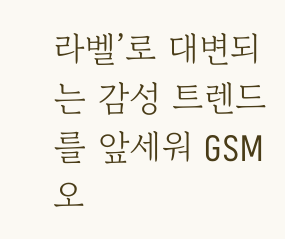라벨’로 대변되는 감성 트렌드를 앞세워 GSM 오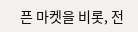픈 마켓을 비롯, 전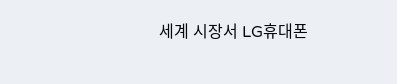세계 시장서 LG휴대폰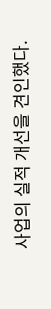사업의 실적 개선을 견인했다.